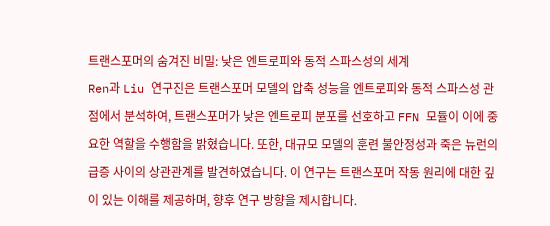트랜스포머의 숨겨진 비밀: 낮은 엔트로피와 동적 스파스성의 세계
Ren과 Liu 연구진은 트랜스포머 모델의 압축 성능을 엔트로피와 동적 스파스성 관점에서 분석하여, 트랜스포머가 낮은 엔트로피 분포를 선호하고 FFN 모듈이 이에 중요한 역할을 수행함을 밝혔습니다. 또한, 대규모 모델의 훈련 불안정성과 죽은 뉴런의 급증 사이의 상관관계를 발견하였습니다. 이 연구는 트랜스포머 작동 원리에 대한 깊이 있는 이해를 제공하며, 향후 연구 방향을 제시합니다.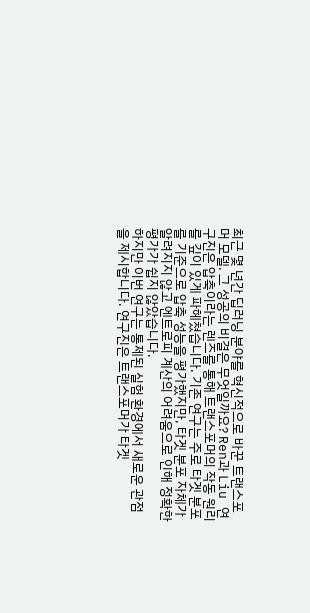최근 몇 년간 딥러닝 분야를 혁신적으로 바꾼 트랜스포머 모델. 그 성공의 비결은 무엇일까요? Ren과 Liu 연구진은 압축이라는 렌즈를 통해 트랜스포머의 작동 원리를 깊이 있게 파헤쳤습니다. 기존 연구는 주로 타겟 분포를 기준으로 압축 성능을 평가했지만, 타겟 분포 자체가 알려지지 않고 엔트로피 계산의 어려움으로 인해 정확한 평가가 쉽지 않았습니다.
하지만 이번 연구는 통제된 실험 환경에서 새로운 관점을 제시합니다. 연구진은 트랜스포머가 타겟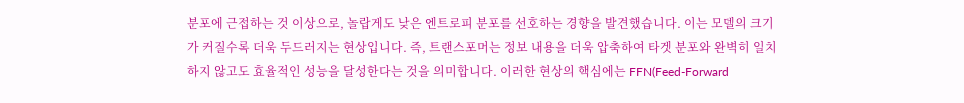분포에 근접하는 것 이상으로, 놀랍게도 낮은 엔트로피 분포를 선호하는 경향을 발견했습니다. 이는 모델의 크기가 커질수록 더욱 두드러지는 현상입니다. 즉, 트랜스포머는 정보 내용을 더욱 압축하여 타겟 분포와 완벽히 일치하지 않고도 효율적인 성능을 달성한다는 것을 의미합니다. 이러한 현상의 핵심에는 FFN(Feed-Forward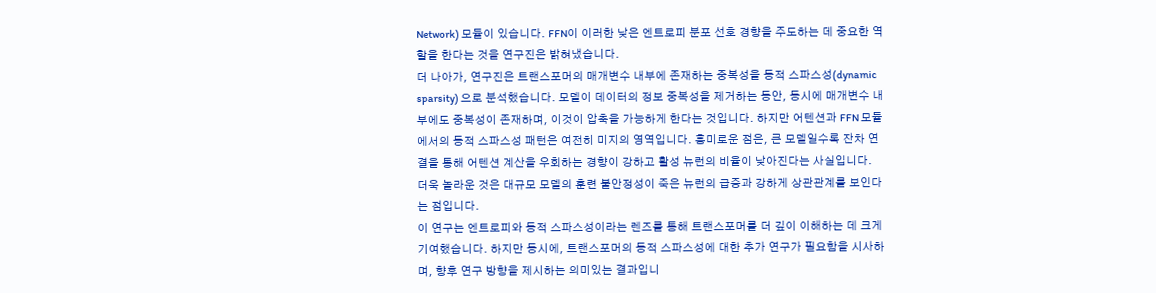Network) 모듈이 있습니다. FFN이 이러한 낮은 엔트로피 분포 선호 경향을 주도하는 데 중요한 역할을 한다는 것을 연구진은 밝혀냈습니다.
더 나아가, 연구진은 트랜스포머의 매개변수 내부에 존재하는 중복성을 동적 스파스성(dynamic sparsity) 으로 분석했습니다. 모델이 데이터의 정보 중복성을 제거하는 동안, 동시에 매개변수 내부에도 중복성이 존재하며, 이것이 압축을 가능하게 한다는 것입니다. 하지만 어텐션과 FFN 모듈에서의 동적 스파스성 패턴은 여전히 미지의 영역입니다. 흥미로운 점은, 큰 모델일수록 잔차 연결을 통해 어텐션 계산을 우회하는 경향이 강하고 활성 뉴런의 비율이 낮아진다는 사실입니다. 더욱 놀라운 것은 대규모 모델의 훈련 불안정성이 죽은 뉴런의 급증과 강하게 상관관계를 보인다는 점입니다.
이 연구는 엔트로피와 동적 스파스성이라는 렌즈를 통해 트랜스포머를 더 깊이 이해하는 데 크게 기여했습니다. 하지만 동시에, 트랜스포머의 동적 스파스성에 대한 추가 연구가 필요함을 시사하며, 향후 연구 방향을 제시하는 의미있는 결과입니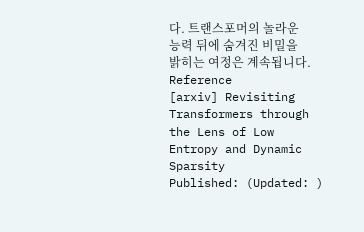다. 트랜스포머의 놀라운 능력 뒤에 숨겨진 비밀을 밝히는 여정은 계속됩니다.
Reference
[arxiv] Revisiting Transformers through the Lens of Low Entropy and Dynamic Sparsity
Published: (Updated: )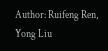Author: Ruifeng Ren, Yong Liu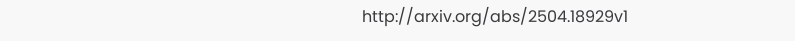http://arxiv.org/abs/2504.18929v1